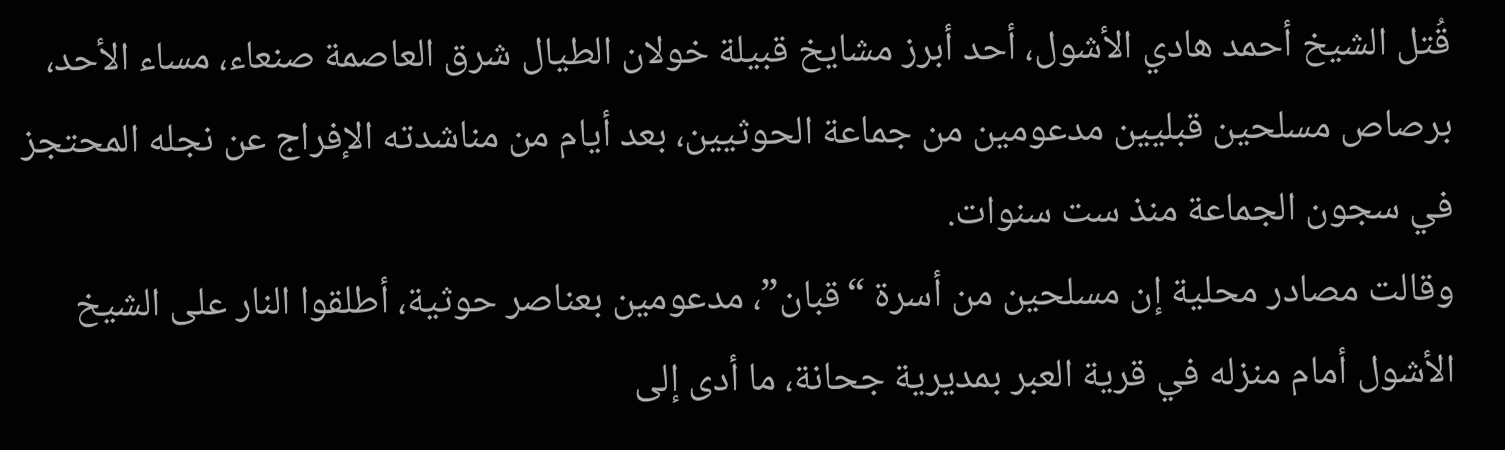قُتل الشيخ أحمد هادي الأشول، أحد أبرز مشايخ قبيلة خولان الطيال شرق العاصمة صنعاء، مساء الأحد، برصاص مسلحين قبليين مدعومين من جماعة الحوثيين، بعد أيام من مناشدته الإفراج عن نجله المحتجز في سجون الجماعة منذ ست سنوات.
وقالت مصادر محلية إن مسلحين من أسرة “قبان”، مدعومين بعناصر حوثية، أطلقوا النار على الشيخ الأشول أمام منزله في قرية العبر بمديرية جحانة، ما أدى إلى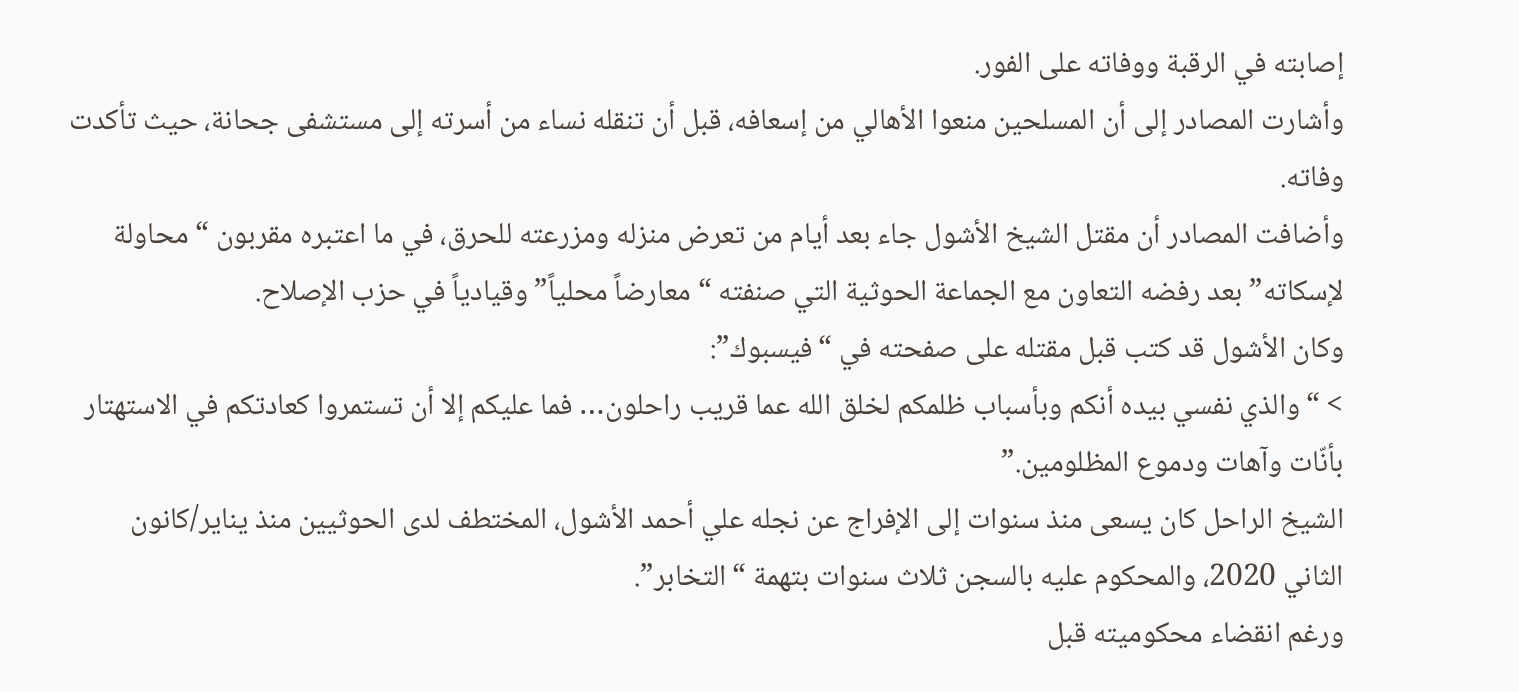إصابته في الرقبة ووفاته على الفور.
وأشارت المصادر إلى أن المسلحين منعوا الأهالي من إسعافه، قبل أن تنقله نساء من أسرته إلى مستشفى جحانة، حيث تأكدت وفاته.
وأضافت المصادر أن مقتل الشيخ الأشول جاء بعد أيام من تعرض منزله ومزرعته للحرق، في ما اعتبره مقربون “محاولة لإسكاته” بعد رفضه التعاون مع الجماعة الحوثية التي صنفته “معارضاً محلياً” وقيادياً في حزب الإصلاح.
وكان الأشول قد كتب قبل مقتله على صفحته في “فيسبوك”:
> “والذي نفسي بيده أنكم وبأسباب ظلمكم لخلق الله عما قريب راحلون… فما عليكم إلا أن تستمروا كعادتكم في الاستهتار بأنّات وآهات ودموع المظلومين.”
الشيخ الراحل كان يسعى منذ سنوات إلى الإفراج عن نجله علي أحمد الأشول، المختطف لدى الحوثيين منذ يناير/كانون الثاني 2020، والمحكوم عليه بالسجن ثلاث سنوات بتهمة “التخابر”.
ورغم انقضاء محكوميته قبل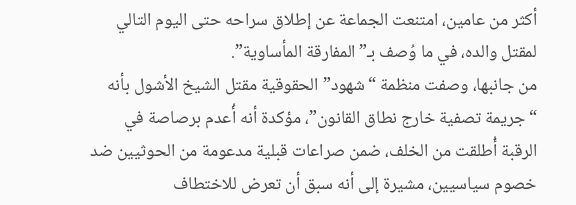أكثر من عامين، امتنعت الجماعة عن إطلاق سراحه حتى اليوم التالي لمقتل والده، في ما وُصف بـ”المفارقة المأساوية”.
من جانبها، وصفت منظمة “شهود” الحقوقية مقتل الشيخ الأشول بأنه “جريمة تصفية خارج نطاق القانون”، مؤكدة أنه أُعدم برصاصة في الرقبة أُطلقت من الخلف، ضمن صراعات قبلية مدعومة من الحوثيين ضد خصوم سياسيين، مشيرة إلى أنه سبق أن تعرض للاختطاف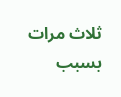ثلاث مرات بسبب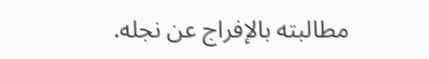مطالبته بالإفراج عن نجله.